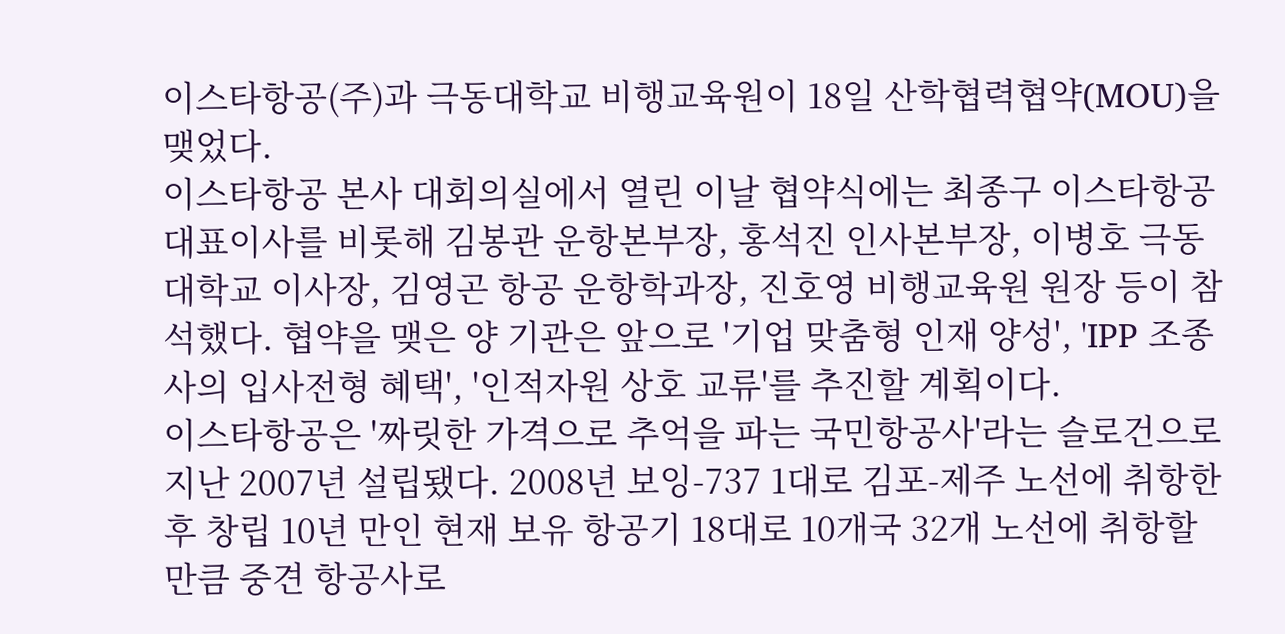이스타항공(주)과 극동대학교 비행교육원이 18일 산학협력협약(MOU)을 맺었다.
이스타항공 본사 대회의실에서 열린 이날 협약식에는 최종구 이스타항공 대표이사를 비롯해 김봉관 운항본부장, 홍석진 인사본부장, 이병호 극동대학교 이사장, 김영곤 항공 운항학과장, 진호영 비행교육원 원장 등이 참석했다. 협약을 맺은 양 기관은 앞으로 '기업 맞춤형 인재 양성', 'IPP 조종사의 입사전형 혜택', '인적자원 상호 교류'를 추진할 계획이다.
이스타항공은 '짜릿한 가격으로 추억을 파는 국민항공사'라는 슬로건으로 지난 2007년 설립됐다. 2008년 보잉-737 1대로 김포-제주 노선에 취항한 후 창립 10년 만인 현재 보유 항공기 18대로 10개국 32개 노선에 취항할 만큼 중견 항공사로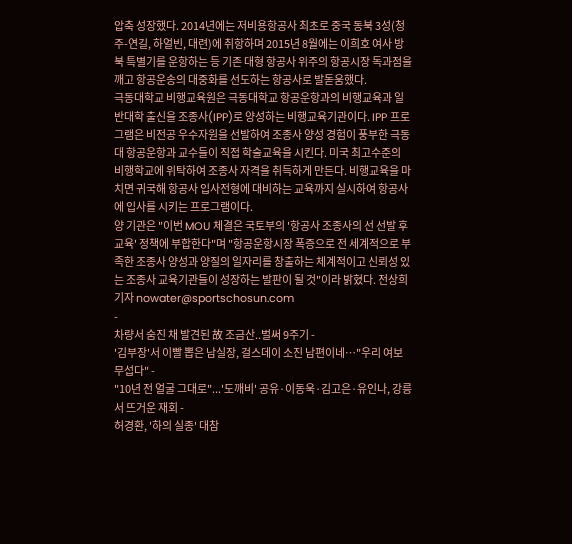압축 성장했다. 2014년에는 저비용항공사 최초로 중국 동북 3성(청주-연길, 하얼빈, 대련)에 취항하며 2015년 8월에는 이희호 여사 방북 특별기를 운항하는 등 기존 대형 항공사 위주의 항공시장 독과점을 깨고 항공운송의 대중화를 선도하는 항공사로 발돋움했다.
극동대학교 비행교육원은 극동대학교 항공운항과의 비행교육과 일반대학 출신을 조종사(IPP)로 양성하는 비행교육기관이다. IPP 프로그램은 비전공 우수자원을 선발하여 조종사 양성 경험이 풍부한 극동대 항공운항과 교수들이 직접 학술교육을 시킨다. 미국 최고수준의 비행학교에 위탁하여 조종사 자격을 취득하게 만든다. 비행교육을 마치면 귀국해 항공사 입사전형에 대비하는 교육까지 실시하여 항공사에 입사를 시키는 프로그램이다.
양 기관은 "이번 MOU 체결은 국토부의 '항공사 조종사의 선 선발 후 교육' 정책에 부합한다"며 "항공운항시장 폭증으로 전 세계적으로 부족한 조종사 양성과 양질의 일자리를 창출하는 체계적이고 신뢰성 있는 조종사 교육기관들이 성장하는 발판이 될 것"이라 밝혔다. 전상희 기자 nowater@sportschosun.com
-
차량서 숨진 채 발견된 故 조금산..벌써 9주기 -
'김부장'서 이빨 뽑은 남실장, 걸스데이 소진 남편이네…"우리 여보 무섭다" -
"10년 전 얼굴 그대로"...'도깨비' 공유·이동욱·김고은·유인나, 강릉서 뜨거운 재회 -
허경환, '하의 실종' 대참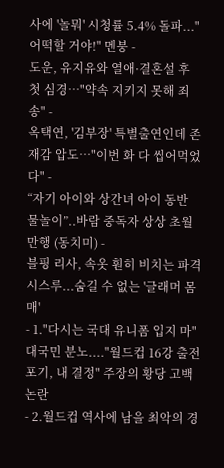사에 '놀뭐' 시청률 5.4% 돌파..."어떡할 거야!" 멘붕 -
도운, 유지유와 열애·결혼설 후 첫 심경…"약속 지키지 못해 죄송" -
옥택연, '김부장' 특별출연인데 존재감 압도…"이번 화 다 씹어먹었다" -
“자기 아이와 상간녀 아이 동반 물놀이”..바람 중독자 상상 초월 만행 (동치미) -
블핑 리사, 속옷 훤히 비치는 파격 시스루...숨길 수 없는 '글래머 몸매'
- 1."다시는 국대 유니폼 입지 마" 대국민 분노...."월드컵 16강 출전 포기, 내 결정" 주장의 황당 고백 논란
- 2.월드컵 역사에 남을 최악의 경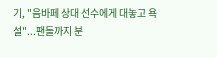기, "음바페 상대 선수에게 대놓고 욕설"...팬들까지 분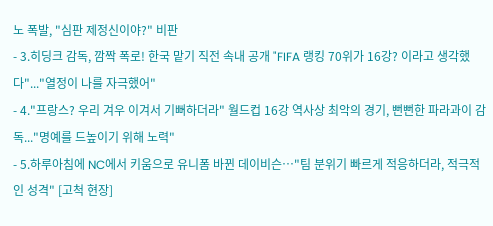노 폭발, "심판 제정신이야?" 비판
- 3.히딩크 감독, 깜짝 폭로! 한국 맡기 직전 속내 공개 "FIFA 랭킹 70위가 16강? 이라고 생각했다"..."열정이 나를 자극했어"
- 4."프랑스? 우리 겨우 이겨서 기뻐하더라" 월드컵 16강 역사상 최악의 경기, 뻔뻔한 파라과이 감독..."명예를 드높이기 위해 노력"
- 5.하루아침에 NC에서 키움으로 유니폼 바뀐 데이비슨…"팀 분위기 빠르게 적응하더라, 적극적인 성격" [고척 현장]